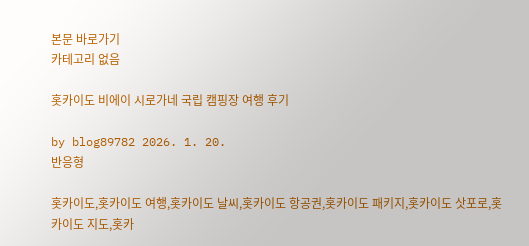본문 바로가기
카테고리 없음

홋카이도 비에이 시로가네 국립 캠핑장 여행 후기

by blog89782 2026. 1. 20.
반응형

홋카이도,홋카이도 여행,홋카이도 날씨,홋카이도 항공권,홋카이도 패키지,홋카이도 삿포로,홋카이도 지도,홋카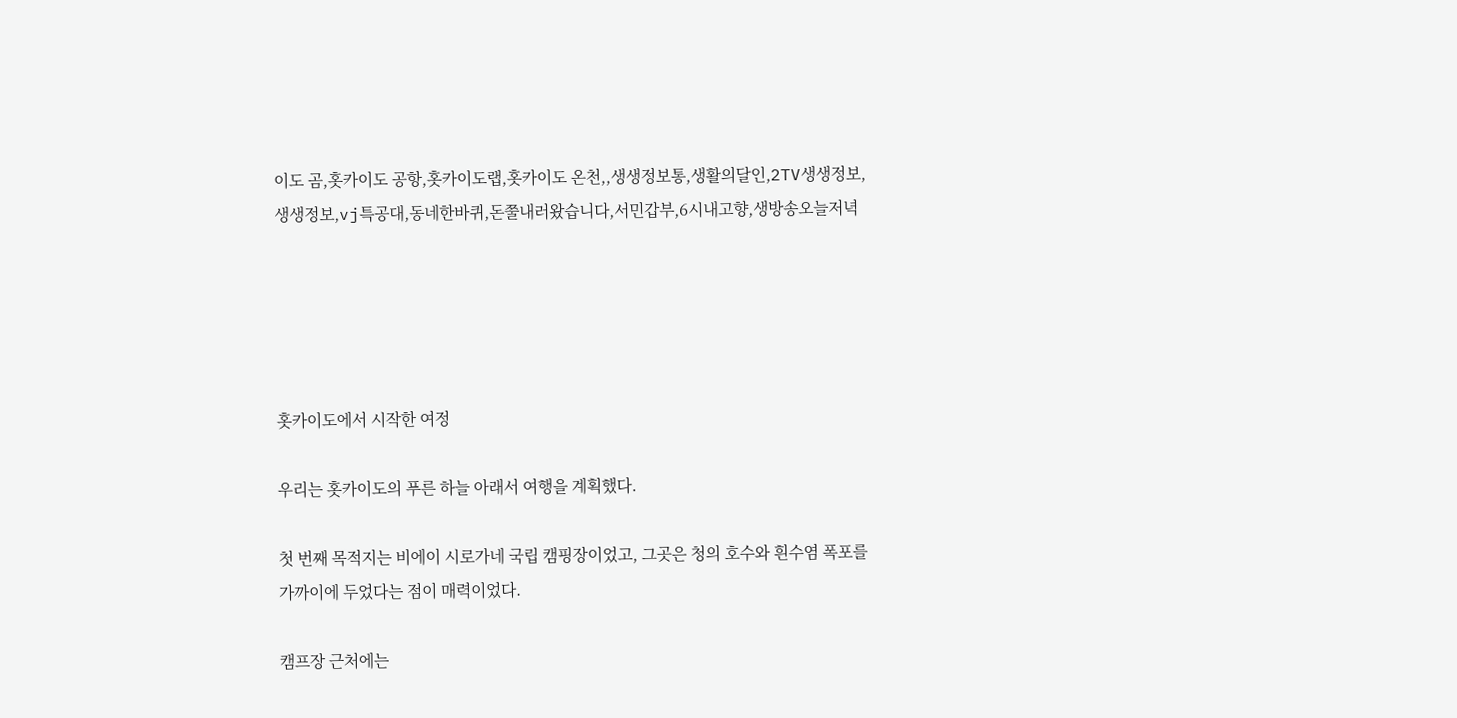이도 곰,홋카이도 공항,홋카이도랩,홋카이도 온천,,생생정보통,생활의달인,2TV생생정보,생생정보,vj특공대,동네한바퀴,돈쭐내러왔습니다,서민갑부,6시내고향,생방송오늘저녁





홋카이도에서 시작한 여정

우리는 홋카이도의 푸른 하늘 아래서 여행을 계획했다.

첫 번째 목적지는 비에이 시로가네 국립 캠핑장이었고, 그곳은 청의 호수와 흰수염 폭포를 가까이에 두었다는 점이 매력이었다.

캠프장 근처에는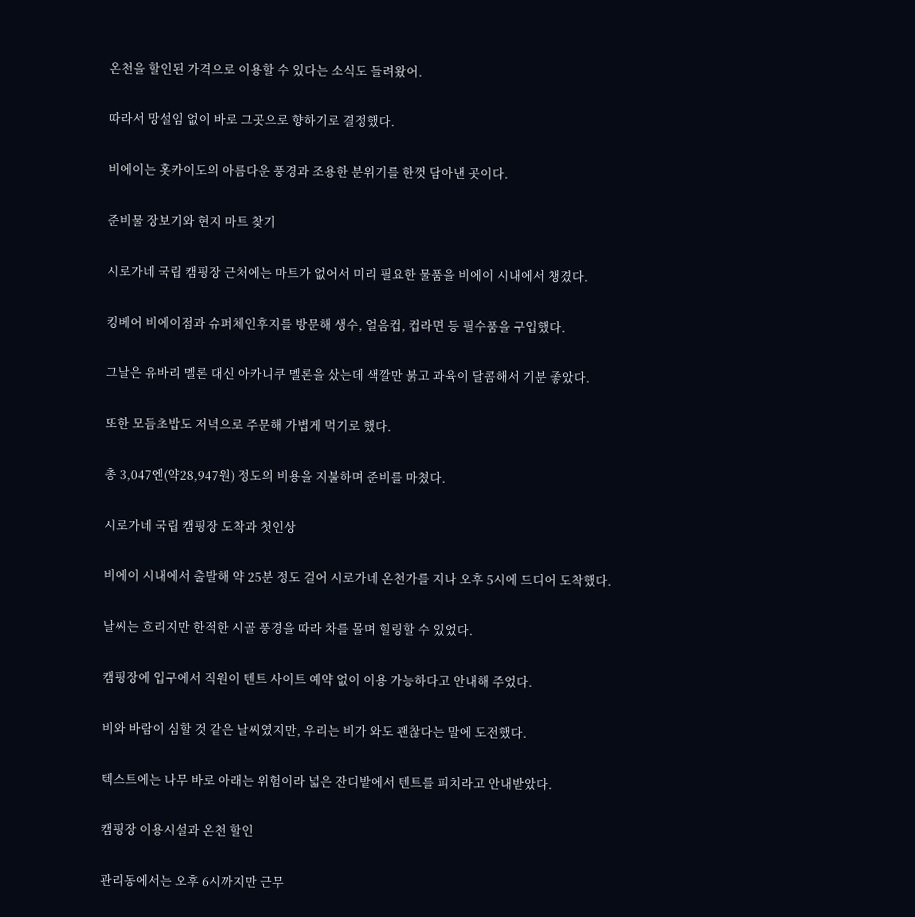온천을 할인된 가격으로 이용할 수 있다는 소식도 들려왔어.

따라서 망설임 없이 바로 그곳으로 향하기로 결정했다.

비에이는 홋카이도의 아름다운 풍경과 조용한 분위기를 한껏 담아낸 곳이다.

준비물 장보기와 현지 마트 찾기

시로가네 국립 캠핑장 근처에는 마트가 없어서 미리 필요한 물품을 비에이 시내에서 챙겼다.

킹베어 비에이점과 슈퍼체인후지를 방문해 생수, 얼음컵, 컵라면 등 필수품을 구입했다.

그날은 유바리 멜론 대신 아카니쿠 멜론을 샀는데 색깔만 붉고 과육이 달콤해서 기분 좋았다.

또한 모듬초밥도 저녁으로 주문해 가볍게 먹기로 했다.

총 3,047엔(약28,947원) 정도의 비용을 지불하며 준비를 마쳤다.

시로가네 국립 캠핑장 도착과 첫인상

비에이 시내에서 출발해 약 25분 정도 걸어 시로가네 온천가를 지나 오후 5시에 드디어 도착했다.

날씨는 흐리지만 한적한 시골 풍경을 따라 차를 몰며 힐링할 수 있었다.

캠핑장에 입구에서 직원이 텐트 사이트 예약 없이 이용 가능하다고 안내해 주었다.

비와 바람이 심할 것 같은 날씨였지만, 우리는 비가 와도 괜찮다는 말에 도전했다.

텍스트에는 나무 바로 아래는 위험이라 넓은 잔디밭에서 텐트를 피치라고 안내받았다.

캠핑장 이용시설과 온천 할인

관리동에서는 오후 6시까지만 근무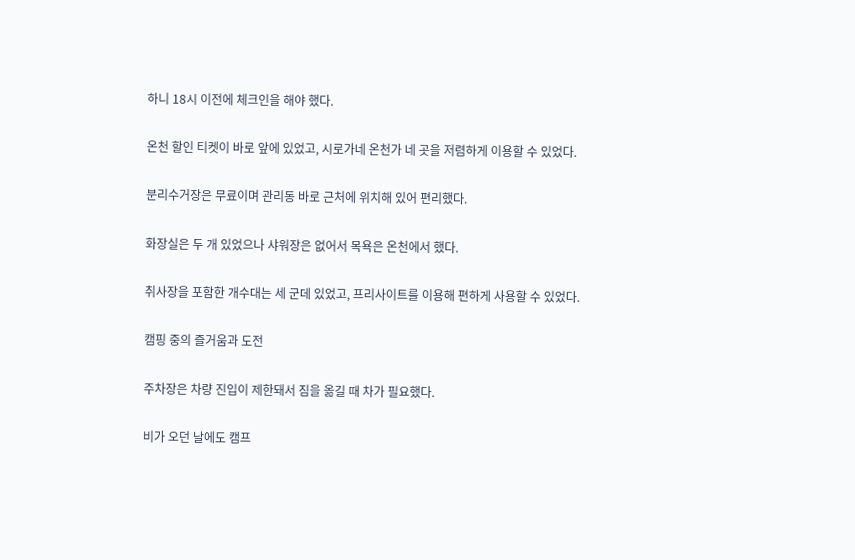하니 18시 이전에 체크인을 해야 했다.

온천 할인 티켓이 바로 앞에 있었고, 시로가네 온천가 네 곳을 저렴하게 이용할 수 있었다.

분리수거장은 무료이며 관리동 바로 근처에 위치해 있어 편리했다.

화장실은 두 개 있었으나 샤워장은 없어서 목욕은 온천에서 했다.

취사장을 포함한 개수대는 세 군데 있었고, 프리사이트를 이용해 편하게 사용할 수 있었다.

캠핑 중의 즐거움과 도전

주차장은 차량 진입이 제한돼서 짐을 옮길 때 차가 필요했다.

비가 오던 날에도 캠프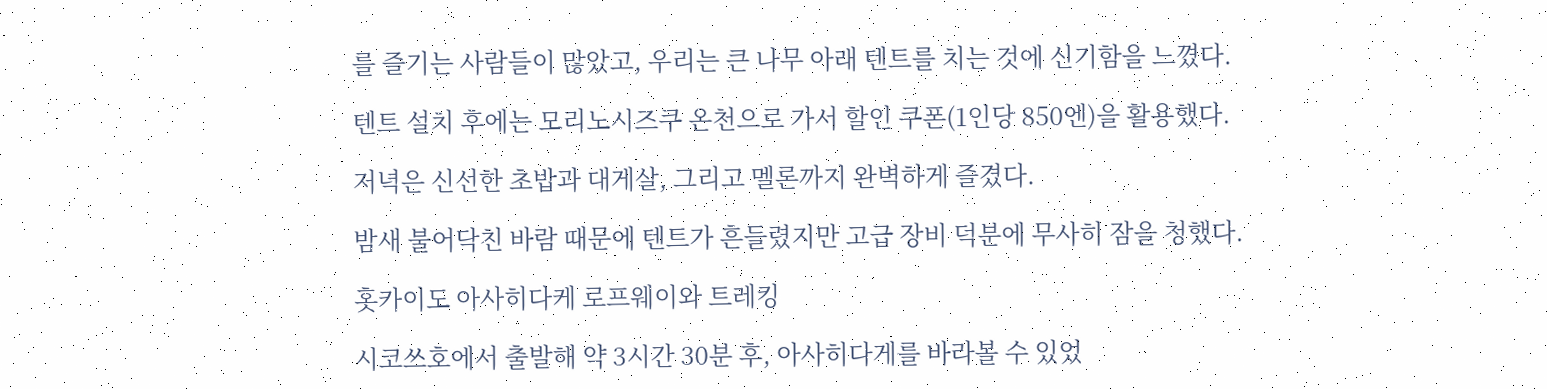를 즐기는 사람들이 많았고, 우리는 큰 나무 아래 텐트를 치는 것에 신기함을 느꼈다.

텐트 설치 후에는 모리노시즈쿠 온천으로 가서 할인 쿠폰(1인당 850엔)을 활용했다.

저녁은 신선한 초밥과 대게살, 그리고 멜론까지 완벽하게 즐겼다.

밤새 불어닥친 바람 때문에 텐트가 흔들렸지만 고급 장비 덕분에 무사히 잠을 청했다.

홋카이도 아사히다케 로프웨이와 트레킹

시코쓰호에서 출발해 약 3시간 30분 후, 아사히다게를 바라볼 수 있었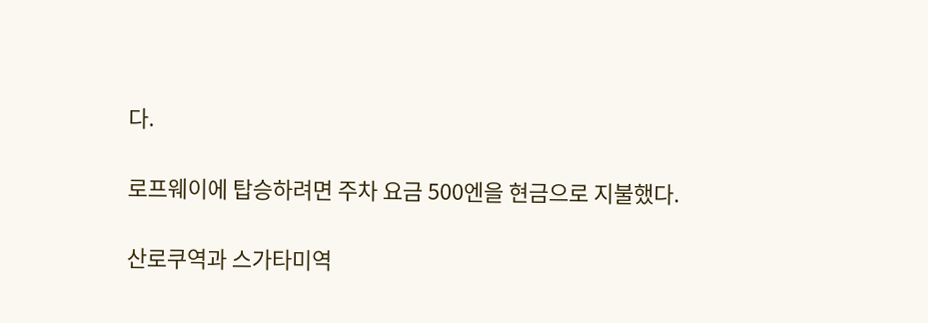다.

로프웨이에 탑승하려면 주차 요금 500엔을 현금으로 지불했다.

산로쿠역과 스가타미역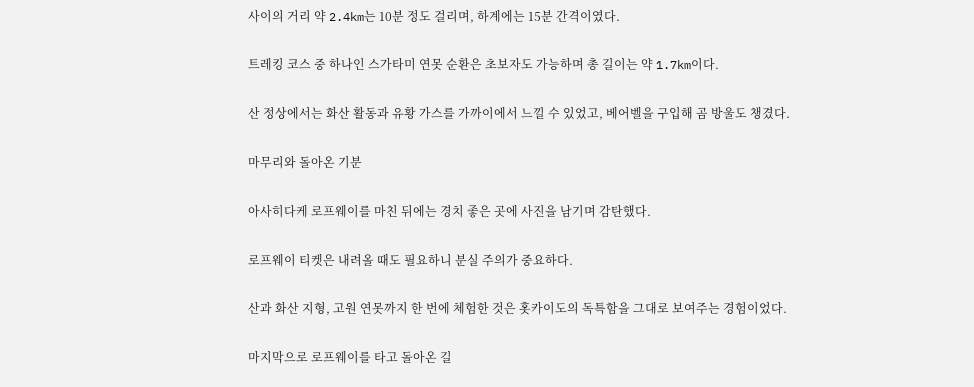사이의 거리 약 2.4km는 10분 정도 걸리며, 하계에는 15분 간격이였다.

트레킹 코스 중 하나인 스가타미 연못 순환은 초보자도 가능하며 총 길이는 약 1.7km이다.

산 정상에서는 화산 활동과 유황 가스를 가까이에서 느낄 수 있었고, 베어벨을 구입해 곰 방울도 챙겼다.

마무리와 돌아온 기분

아사히다케 로프웨이를 마친 뒤에는 경치 좋은 곳에 사진을 남기며 감탄했다.

로프웨이 티켓은 내려올 때도 필요하니 분실 주의가 중요하다.

산과 화산 지형, 고원 연못까지 한 번에 체험한 것은 홋카이도의 독특함을 그대로 보여주는 경험이었다.

마지막으로 로프웨이를 타고 돌아온 길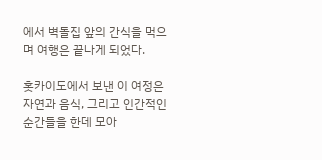에서 벽돌집 앞의 간식을 먹으며 여행은 끝나게 되었다.

홋카이도에서 보낸 이 여정은 자연과 음식, 그리고 인간적인 순간들을 한데 모아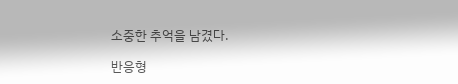소중한 추억을 남겼다.

반응형